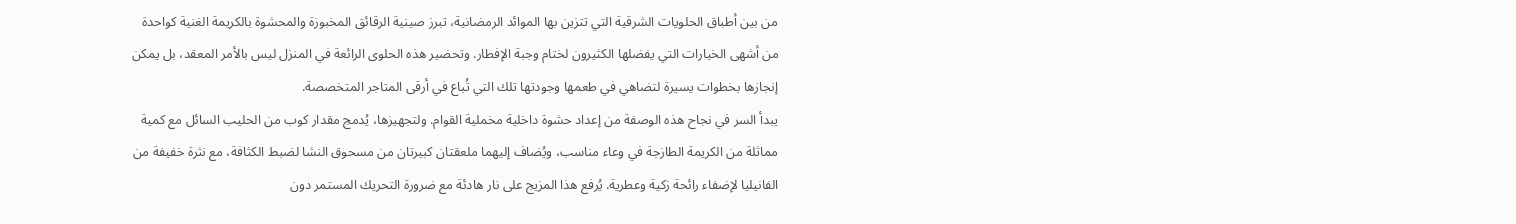من بين أطباق الحلويات الشرقية التي تتزين بها الموائد الرمضانية، تبرز صينية الرقائق المخبوزة والمحشوة بالكريمة الغنية كواحدة من أشهى الخيارات التي يفضلها الكثيرون لختام وجبة الإفطار. وتحضير هذه الحلوى الرائعة في المنزل ليس بالأمر المعقد، بل يمكن إنجازها بخطوات يسيرة لتضاهي في طعمها وجودتها تلك التي تُباع في أرقى المتاجر المتخصصة.
يبدأ السر في نجاح هذه الوصفة من إعداد حشوة داخلية مخملية القوام. ولتجهيزها، يُدمج مقدار كوب من الحليب السائل مع كمية مماثلة من الكريمة الطازجة في وعاء مناسب، ويُضاف إليهما ملعقتان كبيرتان من مسحوق النشا لضبط الكثافة، مع نثرة خفيفة من الفانيليا لإضفاء رائحة زكية وعطرية. يُرفع هذا المزيج على نار هادئة مع ضرورة التحريك المستمر دون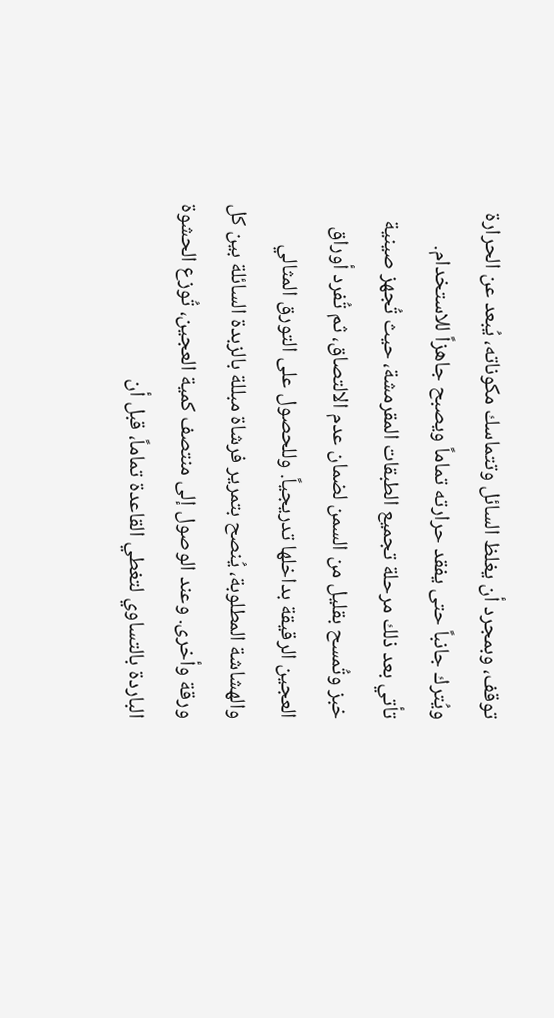توقف، وبمجرد أن يغلظ السائل وتتماسك مكوناته، يُبعد عن الحرارة ويُترك جانباً حتى يفقد حرارته تماماً ويصبح جاهزاً للاستخدام.
تأتي بعد ذلك مرحلة تجميع الطبقات المقرمشة، حيث تُجهز صينية خبز وتُمسح بقليل من السمن لضمان عدم الالتصاق، ثم تُفرد أوراق العجين الرقيقة بداخلها تدريجياً. وللحصول على التورق المثالي والهشاشة المطلوبة، يُنصح بتمرير فرشاة مبللة بالزبدة السائلة بين كل ورقة وأخرى. وعند الوصول إلى منتصف كمية العجين، تُوزع الحشوة الباردة بالتساوي لتغطي القاعدة تماماً، قبل أن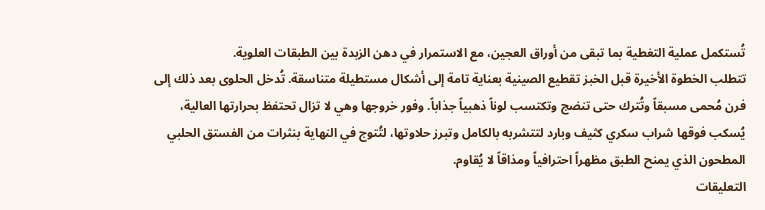تُستكمل عملية التغطية بما تبقى من أوراق العجين، مع الاستمرار في دهن الزبدة بين الطبقات العلوية.
تتطلب الخطوة الأخيرة قبل الخبز تقطيع الصينية بعناية تامة إلى أشكال مستطيلة متناسقة. تُدخل الحلوى بعد ذلك إلى فرن مُحمى مسبقاً وتُترك حتى تنضج وتكتسب لوناً ذهبياً جذاباً. وفور خروجها وهي لا تزال تحتفظ بحرارتها العالية، يُسكب فوقها شراب سكري كثيف وبارد لتتشربه بالكامل وتبرز حلاوتها، لتُتوج في النهاية بنثرات من الفستق الحلبي المطحون الذي يمنح الطبق مظهراً احترافياً ومذاقاً لا يُقاوم.
التعليقات